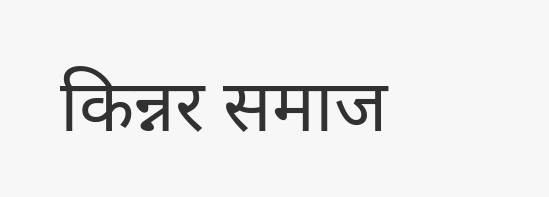किन्नर समाज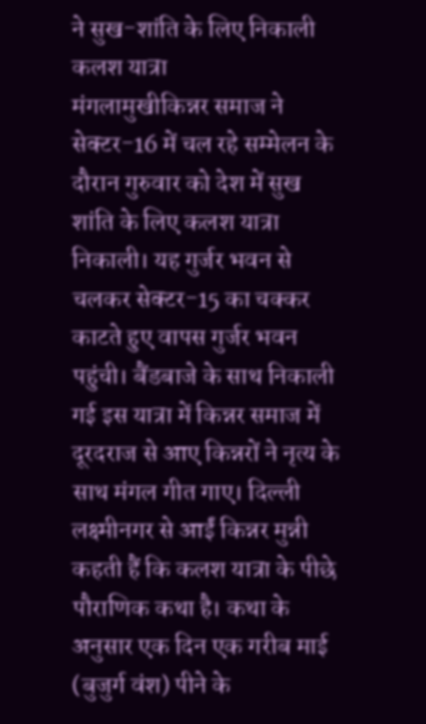ने सुख-शांति के लिए निकाली कलश यात्रा
मंगलामुखीकिन्नर समाज ने सेक्टर-16 में चल रहे सम्मेलन के दौरान गुरुवार को देश में सुख शांति के लिए कलश यात्रा निकाली। यह गुर्जर भवन से चलकर सेक्टर-15 का चक्कर काटते हुए वापस गुर्जर भवन पहुंची। बैंडबाजे के साथ निकाली गई इस यात्रा में किन्नर समाज में दूरदराज से आए किन्नरों ने नृत्य के साथ मंगल गीत गाए। दिल्ली लक्ष्मीनगर से आईं किन्नर मुन्नी कहती हैं कि कलश यात्रा के पीछे पौराणिक कथा है। कथा के अनुसार एक दिन एक गरीब माई (बुजुर्ग वंश) पीने के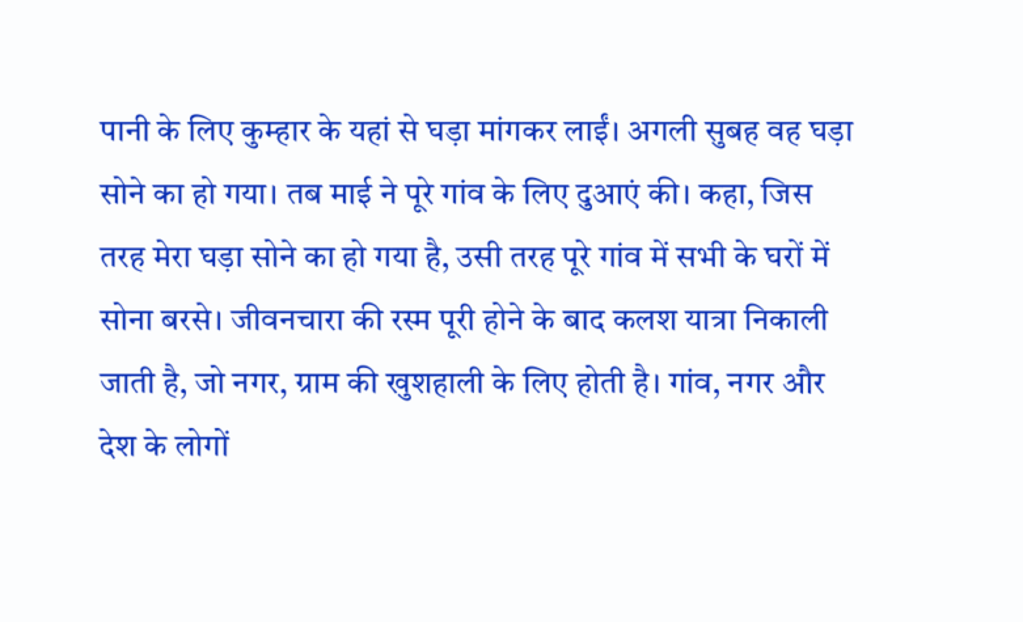पानी के लिए कुम्हार के यहां से घड़ा मांगकर लाईं। अगली सुबह वह घड़ा सोने का हो गया। तब माई ने पूरे गांव के लिए दुआएं की। कहा, जिस तरह मेरा घड़ा सोने का हो गया है, उसी तरह पूरे गांव में सभी के घरों में सोना बरसे। जीवनचारा की रस्म पूरी होने के बाद कलश यात्रा निकाली जाती है, जो नगर, ग्राम की खुशहाली के लिए होती है। गांव, नगर और देश के लोगों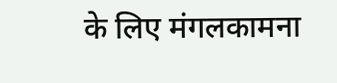के लिए मंगलकामना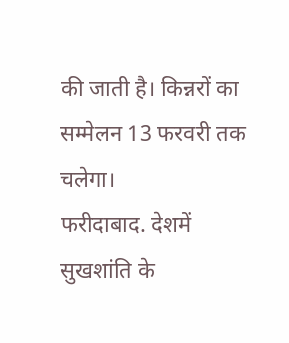की जाती है। किन्नरों का सम्मेलन 13 फरवरी तक चलेगा।
फरीदाबाद. देशमें सुखशांति के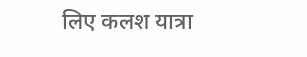लिए कलश यात्रा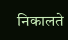निकालते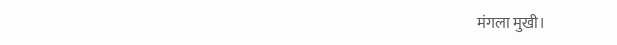मंगला मुखी।